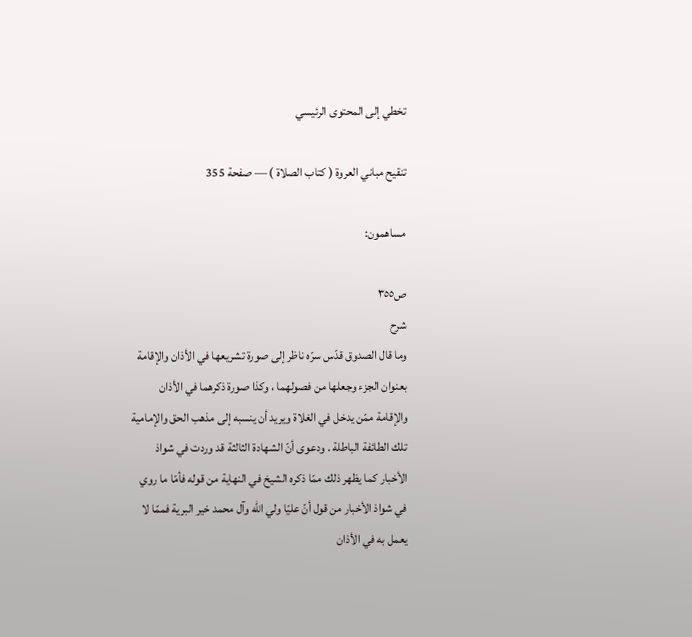تخطي إلى المحتوى الرئيسي

تنقيح مباني العروة ( كتاب الصلاة ) — صفحة 355

مساهمون:

ص٣٥٥
شرح
وما قال الصدوق قدّس سرّه ناظر إلى صورة تشريعها في الأذان والإقامة بعنوان الجزء وجعلها من فصولهما ، وكذا صورة ذكرهما في الأذان والإقامة ممّن يدخل في الغلاة ويريد أن ينسبه إلى مذهب الحق والإمامية تلك الطائفة الباطلة . ودعوى أنّ الشهادة الثالثة قد وردت في شواذ الأخبار كما يظهر ذلك ممّا ذكره الشيخ في النهاية من قوله فأمّا ما روي في شواذ الأخبار من قول أنّ عليّا ولي اللّه وآل محمد خير البرية فممّا لا يعمل به في الأذان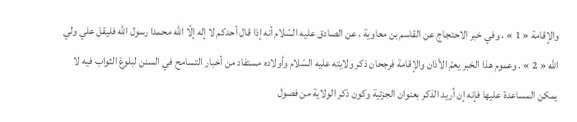والإقامة « 1 » ، وفي خبر الاحتجاج عن القاسم بن معاوية ، عن الصادق عليه السّلام أنه إذا قال أحدكم لا إله إلّا اللّه محمدا رسول اللّه فليقل علي ولي اللّه « 2 » . وعموم هذا الخبر يعمّ الأذان والإقامة فرجحان ذكر ولايته عليه السّلام وأولاده مستفاد من أخبار التسامح في السنن لبلوغ الثواب فيه لا يمكن المساعدة عليها فإنه إن أريد الذكر بعنوان الجزئية وكون ذكر الولاية من فصول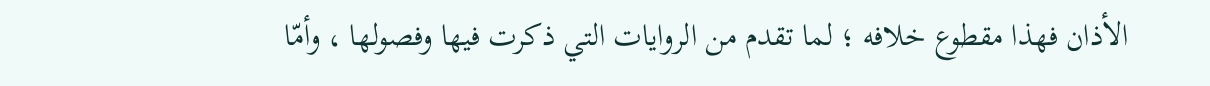الأذان فهذا مقطوع خلافه ؛ لما تقدم من الروايات التي ذكرت فيها وفصولها ، وأمّا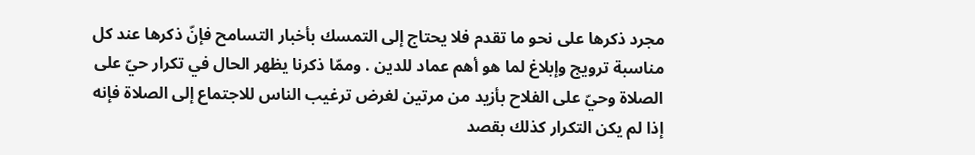مجرد ذكرها على نحو ما تقدم فلا يحتاج إلى التمسك بأخبار التسامح فإنّ ذكرها عند كل مناسبة ترويج وإبلاغ لما هو أهم عماد للدين . وممّا ذكرنا يظهر الحال في تكرار حيّ على الصلاة وحيّ على الفلاح بأزيد من مرتين لغرض ترغيب الناس للاجتماع إلى الصلاة فإنه إذا لم يكن التكرار كذلك بقصد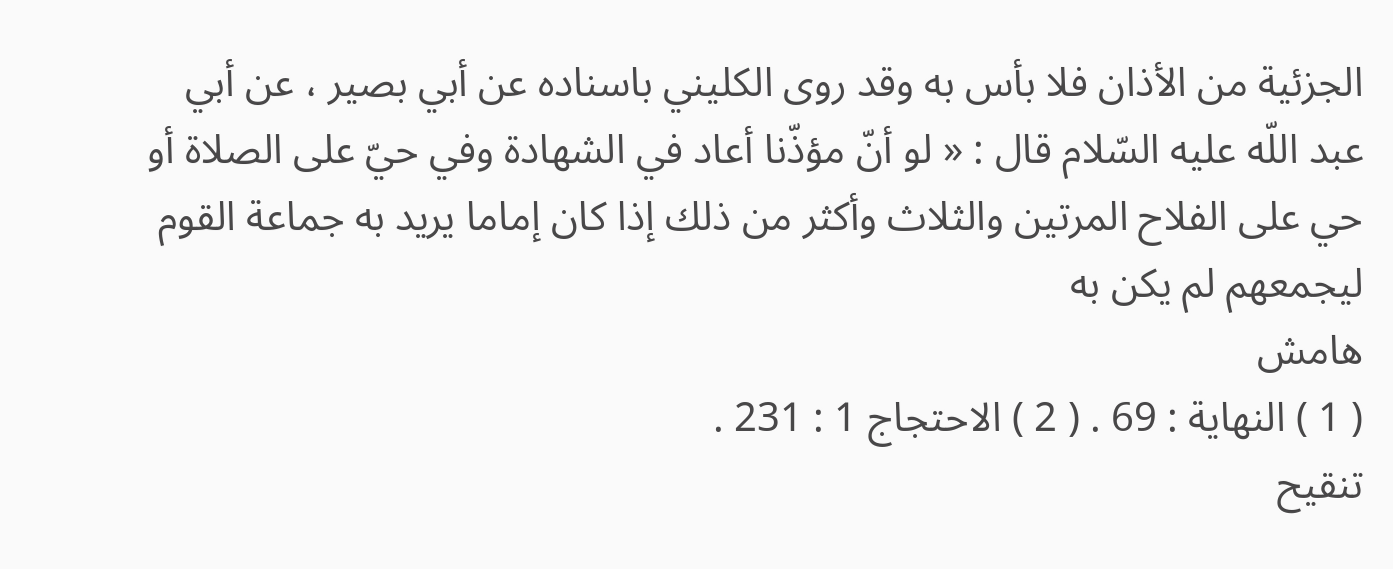الجزئية من الأذان فلا بأس به وقد روى الكليني باسناده عن أبي بصير ، عن أبي عبد اللّه عليه السّلام قال : « لو أنّ مؤذّنا أعاد في الشهادة وفي حيّ على الصلاة أو حي على الفلاح المرتين والثلاث وأكثر من ذلك إذا كان إماما يريد به جماعة القوم ليجمعهم لم يكن به
هامش
( 1 ) النهاية : 69 . ( 2 ) الاحتجاج 1 : 231 .
تنقيح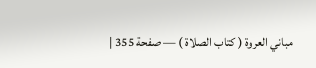مباني العروة ( كتاب الصلاة ) — صفحة 355 |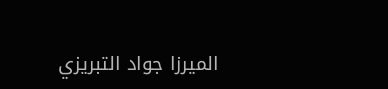الميرزا جواد التبريزي